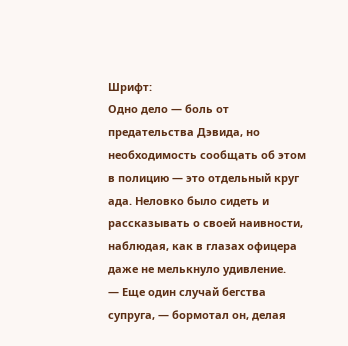Шрифт:
Одно дело — боль от предательства Дэвида, но необходимость сообщать об этом в полицию — это отдельный круг ада. Неловко было сидеть и рассказывать о своей наивности, наблюдая, как в глазах офицера даже не мелькнуло удивление.
— Еще один случай бегства супруга, — бормотал он, делая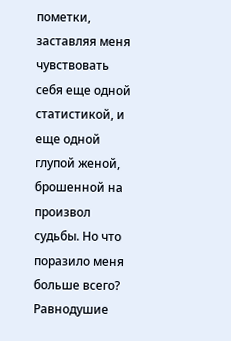пометки, заставляя меня чувствовать себя еще одной статистикой, и еще одной глупой женой, брошенной на произвол судьбы. Но что поразило меня больше всего? Равнодушие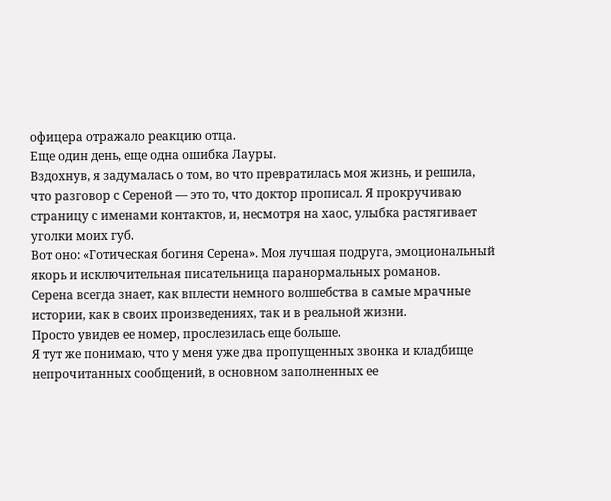офицера отражало реакцию отца.
Еще один день, еще одна ошибка Лауры.
Вздохнув, я задумалась о том, во что превратилась моя жизнь, и решила, что разговор с Сереной — это то, что доктор прописал. Я прокручиваю страницу с именами контактов, и, несмотря на хаос, улыбка растягивает уголки моих губ.
Вот оно: «Готическая богиня Серена». Моя лучшая подруга, эмоциональный якорь и исключительная писательница паранормальных романов.
Серена всегда знает, как вплести немного волшебства в самые мрачные истории, как в своих произведениях, так и в реальной жизни.
Просто увидев ее номер, прослезилась еще больше.
Я тут же понимаю, что у меня уже два пропущенных звонка и кладбище непрочитанных сообщений, в основном заполненных ее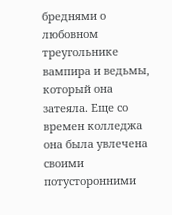бреднями о любовном треугольнике вампира и ведьмы, который она затеяла. Еще со времен колледжа она была увлечена своими потусторонними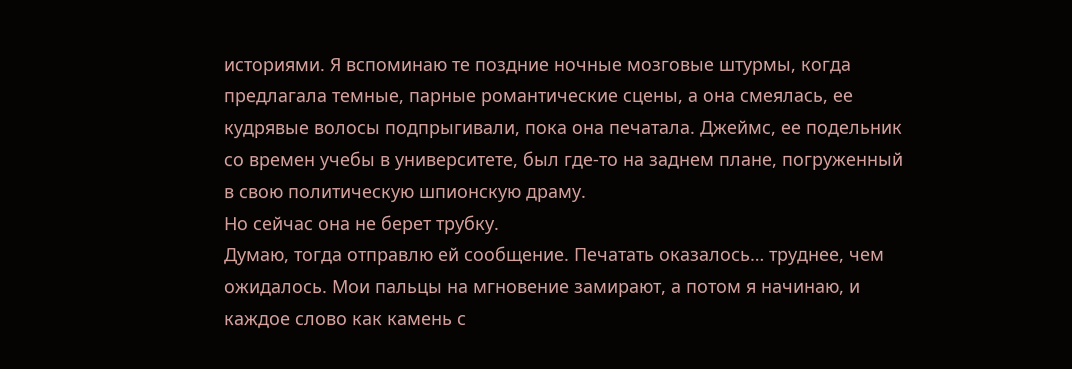историями. Я вспоминаю те поздние ночные мозговые штурмы, когда предлагала темные, парные романтические сцены, а она смеялась, ее кудрявые волосы подпрыгивали, пока она печатала. Джеймс, ее подельник со времен учебы в университете, был где-то на заднем плане, погруженный в свою политическую шпионскую драму.
Но сейчас она не берет трубку.
Думаю, тогда отправлю ей сообщение. Печатать оказалось… труднее, чем ожидалось. Мои пальцы на мгновение замирают, а потом я начинаю, и каждое слово как камень с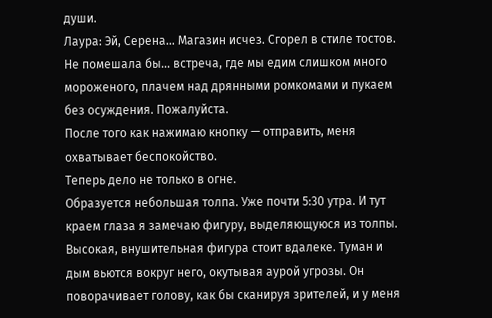души.
Лаура: Эй, Серена… Магазин исчез. Сгорел в стиле тостов. Не помешала бы… встреча, где мы едим слишком много мороженого, плачем над дрянными ромкомами и пукаем без осуждения. Пожалуйста.
После того как нажимаю кнопку — отправить, меня охватывает беспокойство.
Теперь дело не только в огне.
Образуется небольшая толпа. Уже почти 5:30 утра. И тут краем глаза я замечаю фигуру, выделяющуюся из толпы. Высокая, внушительная фигура стоит вдалеке. Туман и дым вьются вокруг него, окутывая аурой угрозы. Он поворачивает голову, как бы сканируя зрителей, и у меня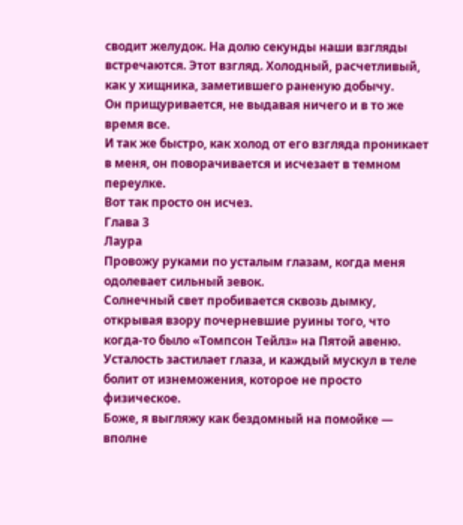сводит желудок. На долю секунды наши взгляды встречаются. Этот взгляд. Холодный, расчетливый, как у хищника, заметившего раненую добычу.
Он прищуривается, не выдавая ничего и в то же время все.
И так же быстро, как холод от его взгляда проникает в меня, он поворачивается и исчезает в темном переулке.
Вот так просто он исчез.
Глава 3
Лаура
Провожу руками по усталым глазам, когда меня одолевает сильный зевок.
Солнечный свет пробивается сквозь дымку, открывая взору почерневшие руины того, что когда-то было «Томпсон Тейлз» на Пятой авеню. Усталость застилает глаза, и каждый мускул в теле болит от изнеможения, которое не просто физическое.
Боже, я выгляжу как бездомный на помойке — вполне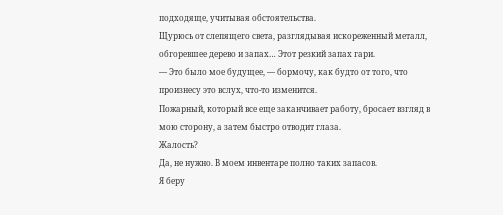подходяще, учитывая обстоятельства.
Щурюсь от слепящего света, разглядывая искореженный металл, обгоревшее дерево и запах… Этот резкий запах гари.
— Это было мое будущее, — бормочу, как будто от того, что произнесу это вслух, что-то изменится.
Пожарный, который все еще заканчивает работу, бросает взгляд в мою сторону, а затем быстро отводит глаза.
Жалость?
Да, не нужно. В моем инвентаре полно таких запасов.
Я беру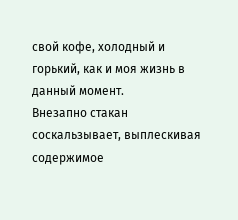свой кофе, холодный и горький, как и моя жизнь в данный момент.
Внезапно стакан соскальзывает, выплескивая содержимое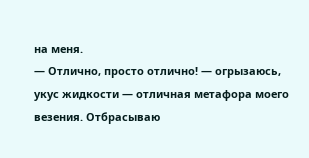на меня.
— Отлично, просто отлично! — огрызаюсь, укус жидкости — отличная метафора моего везения. Отбрасываю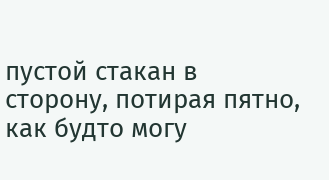пустой стакан в сторону, потирая пятно, как будто могу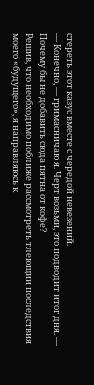стереть этот казус вместе с чередой невезений.
— Конечно, — гримасничаю я. Черт возьми, это подводит итог дня. — Почему бы не добавить сюда пятна от кофе?
Решив, что необходимо поближе рассмотреть тлеющии последствия моего «будущего», я направляюсь к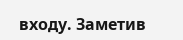входу. Заметив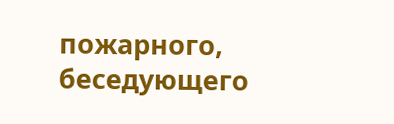пожарного, беседующего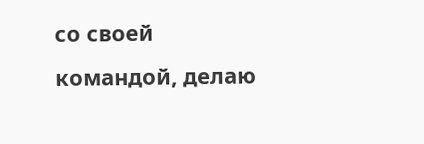со своей командой, делаю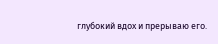глубокий вдох и прерываю его.